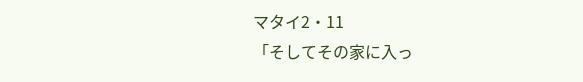マタイ2・11
「そしてその家に入っ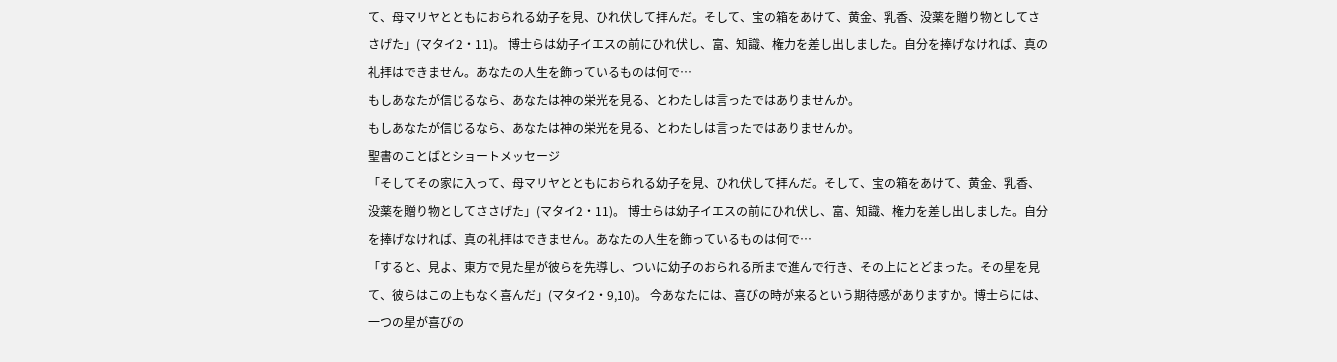て、母マリヤとともにおられる幼子を見、ひれ伏して拝んだ。そして、宝の箱をあけて、黄金、乳香、没薬を贈り物としてささげた」(マタイ2・11)。 博士らは幼子イエスの前にひれ伏し、富、知識、権力を差し出しました。自分を捧げなければ、真の礼拝はできません。あなたの人生を飾っているものは何で…
もしあなたが信じるなら、あなたは神の栄光を見る、とわたしは言ったではありませんか。
もしあなたが信じるなら、あなたは神の栄光を見る、とわたしは言ったではありませんか。
聖書のことばとショートメッセージ
「そしてその家に入って、母マリヤとともにおられる幼子を見、ひれ伏して拝んだ。そして、宝の箱をあけて、黄金、乳香、没薬を贈り物としてささげた」(マタイ2・11)。 博士らは幼子イエスの前にひれ伏し、富、知識、権力を差し出しました。自分を捧げなければ、真の礼拝はできません。あなたの人生を飾っているものは何で…
「すると、見よ、東方で見た星が彼らを先導し、ついに幼子のおられる所まで進んで行き、その上にとどまった。その星を見て、彼らはこの上もなく喜んだ」(マタイ2・9,10)。 今あなたには、喜びの時が来るという期待感がありますか。博士らには、一つの星が喜びの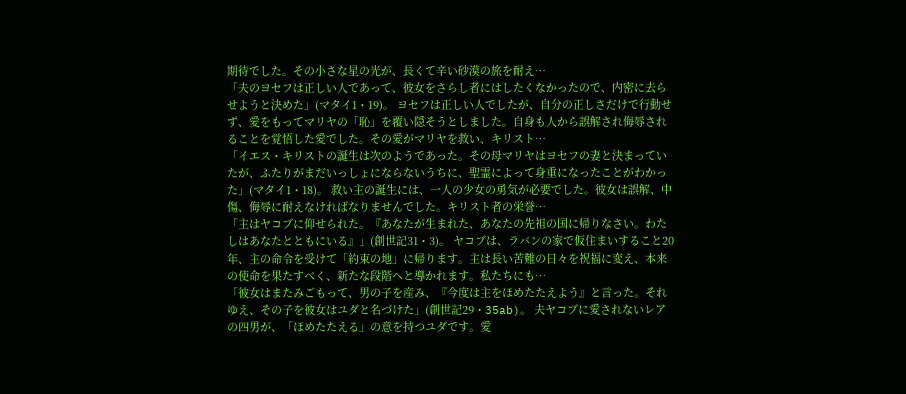期待でした。その小さな星の光が、長くて辛い砂漠の旅を耐え…
「夫のヨセフは正しい人であって、彼女をさらし者にはしたくなかったので、内密に去らせようと決めた」(マタイ1・19)。 ヨセフは正しい人でしたが、自分の正しさだけで行動せず、愛をもってマリヤの「恥」を覆い隠そうとしました。自身も人から誤解され侮辱されることを覚悟した愛でした。その愛がマリヤを救い、キリスト…
「イエス・キリストの誕生は次のようであった。その母マリヤはヨセフの妻と決まっていたが、ふたりがまだいっしょにならないうちに、聖霊によって身重になったことがわかった」(マタイ1・18)。 救い主の誕生には、一人の少女の勇気が必要でした。彼女は誤解、中傷、侮辱に耐えなければなりませんでした。キリスト者の栄誉…
「主はヤコブに仰せられた。『あなたが生まれた、あなたの先祖の国に帰りなさい。わたしはあなたとともにいる』」(創世記31・3)。 ヤコブは、ラバンの家で仮住まいすること20年、主の命令を受けて「約束の地」に帰ります。主は長い苦難の日々を祝福に変え、本来の使命を果たすべく、新たな段階へと導かれます。私たちにも…
「彼女はまたみごもって、男の子を産み、『今度は主をほめたたえよう』と言った。それゆえ、その子を彼女はユダと名づけた」(創世記29・35ab)。 夫ヤコブに愛されないレアの四男が、「ほめたたえる」の意を持つユダです。愛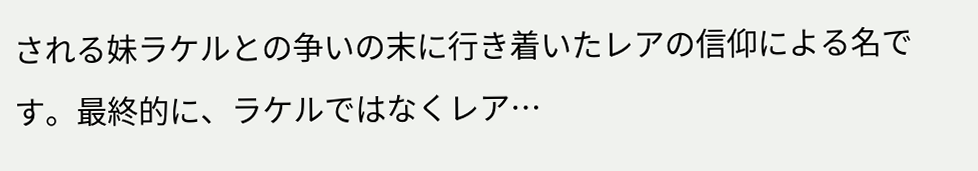される妹ラケルとの争いの末に行き着いたレアの信仰による名です。最終的に、ラケルではなくレア…